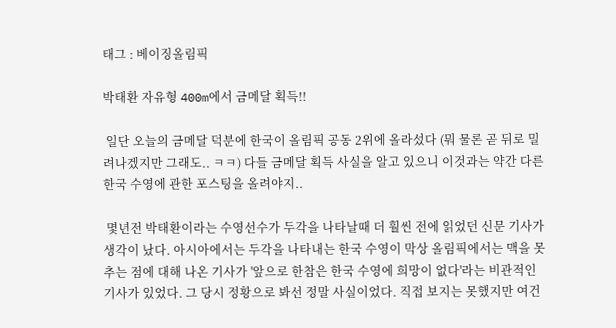태그 : 베이징올림픽

박태환 자유형 400m에서 금메달 획득!!

 일단 오늘의 금메달 덕분에 한국이 올림픽 공동 2위에 올라섰다 (뭐 물론 곧 뒤로 밀려나겠지만 그래도.. ㅋㅋ) 다들 금메달 획득 사실을 알고 있으니 이것과는 약간 다른 한국 수영에 관한 포스팅을 올려야지..

 몇년전 박태환이라는 수영선수가 두각을 나타날때 더 훨씬 전에 읽었던 신문 기사가 생각이 났다. 아시아에서는 두각을 나타내는 한국 수영이 막상 올림픽에서는 맥을 못추는 점에 대해 나온 기사가 '앞으로 한참은 한국 수영에 희망이 없다'라는 비관적인 기사가 있었다. 그 당시 정황으로 봐선 정말 사실이었다. 직접 보지는 못했지만 여건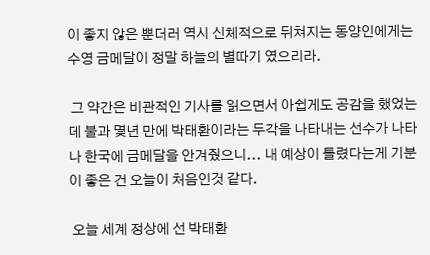이 좋지 않은 뿐더러 역시 신체적으로 뒤쳐지는 동양인에게는 수영 금메달이 정말 하늘의 별따기 였으리라.

 그 약간은 비관적인 기사를 읽으면서 아쉽게도 공감을 했었는데 불과 몇년 만에 박태환이라는 두각을 나타내는 선수가 나타나 한국에 금메달을 안겨줬으니... 내 예상이 틀렸다는게 기분이 좋은 건 오늘이 처음인것 같다.

 오늘 세계 정상에 선 박태환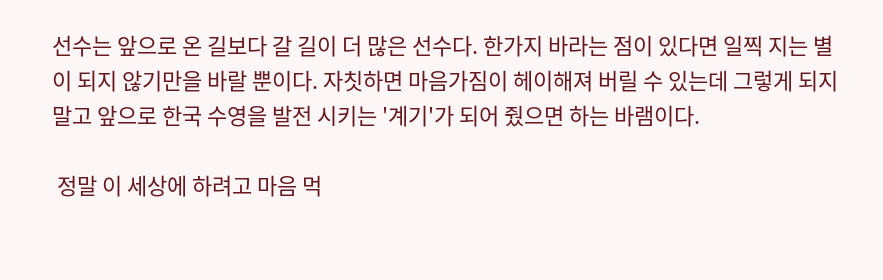선수는 앞으로 온 길보다 갈 길이 더 많은 선수다. 한가지 바라는 점이 있다면 일찍 지는 별이 되지 않기만을 바랄 뿐이다. 자칫하면 마음가짐이 헤이해져 버릴 수 있는데 그렇게 되지 말고 앞으로 한국 수영을 발전 시키는 '계기'가 되어 줬으면 하는 바램이다.

 정말 이 세상에 하려고 마음 먹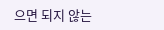으면 되지 않는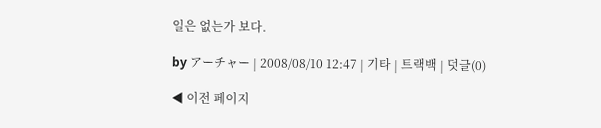일은 없는가 보다.

by アーチャー | 2008/08/10 12:47 | 기타 | 트랙백 | 덧글(0)

◀ 이전 페이지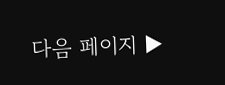다음 페이지 ▶